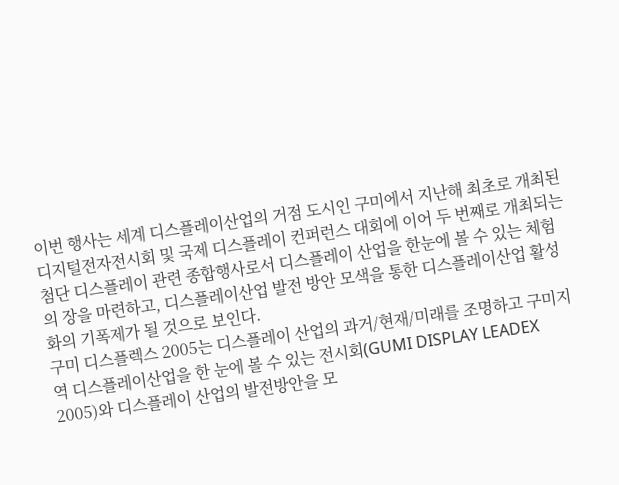이번 행사는 세계 디스플레이산업의 거점 도시인 구미에서 지난해 최초로 개최된 디지털전자전시회 및 국제 디스플레이 컨퍼런스 대회에 이어 두 번째로 개최되는 첨단 디스플레이 관련 종합행사로서 디스플레이 산업을 한눈에 볼 수 있는 체험의 장을 마련하고, 디스플레이산업 발전 방안 모색을 통한 디스플레이산업 활성화의 기폭제가 될 것으로 보인다.
구미 디스플렉스 2005는 디스플레이 산업의 과거/현재/미래를 조명하고 구미지역 디스플레이산업을 한 눈에 볼 수 있는 전시회(GUMI DISPLAY LEADEX 2005)와 디스플레이 산업의 발전방안을 모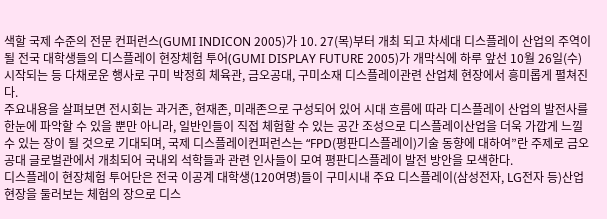색할 국제 수준의 전문 컨퍼런스(GUMI INDICON 2005)가 10. 27(목)부터 개최 되고 차세대 디스플레이 산업의 주역이 될 전국 대학생들의 디스플레이 현장체험 투어(GUMI DISPLAY FUTURE 2005)가 개막식에 하루 앞선 10월 26일(수) 시작되는 등 다채로운 행사로 구미 박정희 체육관, 금오공대, 구미소재 디스플레이관련 산업체 현장에서 흥미롭게 펼쳐진다.
주요내용을 살펴보면 전시회는 과거존, 현재존, 미래존으로 구성되어 있어 시대 흐름에 따라 디스플레이 산업의 발전사를 한눈에 파악할 수 있을 뿐만 아니라, 일반인들이 직접 체험할 수 있는 공간 조성으로 디스플레이산업을 더욱 가깝게 느낄 수 있는 장이 될 것으로 기대되며, 국제 디스플레이컨퍼런스는 “FPD(평판디스플레이)기술 동향에 대하여”란 주제로 금오공대 글로벌관에서 개최되어 국내외 석학들과 관련 인사들이 모여 평판디스플레이 발전 방안을 모색한다.
디스플레이 현장체험 투어단은 전국 이공계 대학생(120여명)들이 구미시내 주요 디스플레이(삼성전자, LG전자 등)산업 현장을 둘러보는 체험의 장으로 디스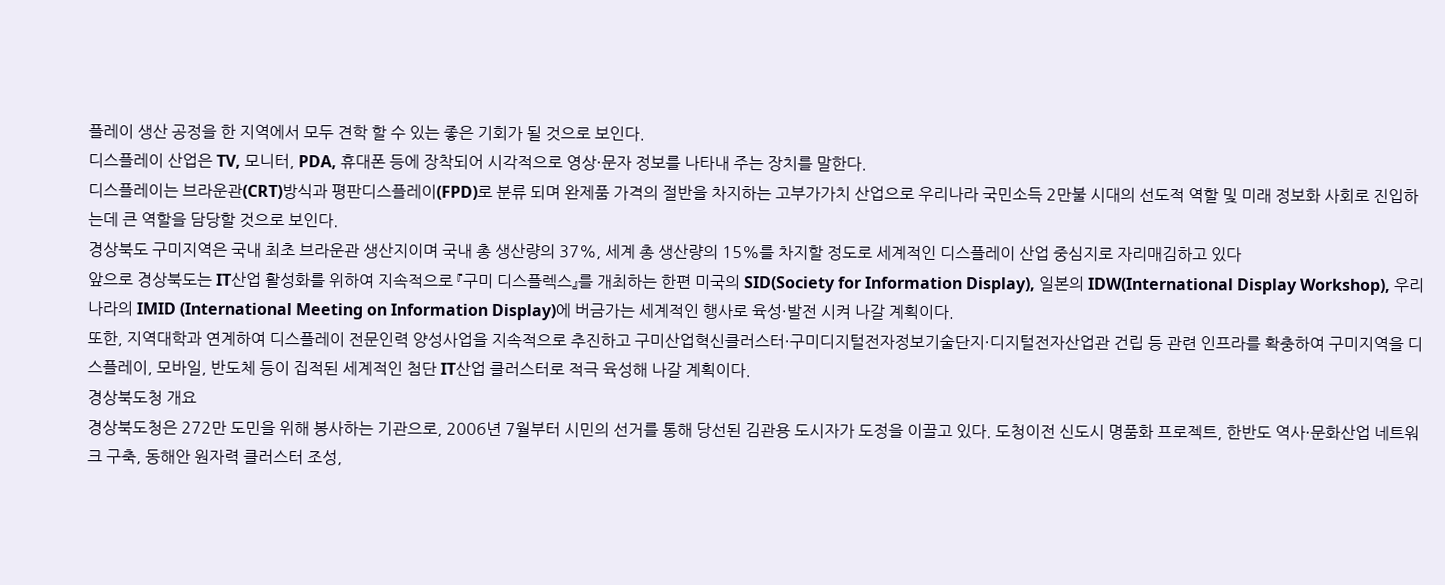플레이 생산 공정을 한 지역에서 모두 견학 할 수 있는 좋은 기회가 될 것으로 보인다.
디스플레이 산업은 TV, 모니터, PDA, 휴대폰 등에 장착되어 시각적으로 영상·문자 정보를 나타내 주는 장치를 말한다.
디스플레이는 브라운관(CRT)방식과 평판디스플레이(FPD)로 분류 되며 완제품 가격의 절반을 차지하는 고부가가치 산업으로 우리나라 국민소득 2만불 시대의 선도적 역할 및 미래 정보화 사회로 진입하는데 큰 역할을 담당할 것으로 보인다.
경상북도 구미지역은 국내 최초 브라운관 생산지이며 국내 총 생산량의 37%, 세계 총 생산량의 15%를 차지할 정도로 세계적인 디스플레이 산업 중심지로 자리매김하고 있다
앞으로 경상북도는 IT산업 활성화를 위하여 지속적으로 『구미 디스플렉스』를 개최하는 한편 미국의 SID(Society for Information Display), 일본의 IDW(International Display Workshop), 우리나라의 IMID (International Meeting on Information Display)에 버금가는 세계적인 행사로 육성·발전 시켜 나갈 계획이다.
또한, 지역대학과 연계하여 디스플레이 전문인력 양성사업을 지속적으로 추진하고 구미산업혁신클러스터·구미디지털전자정보기술단지·디지털전자산업관 건립 등 관련 인프라를 확충하여 구미지역을 디스플레이, 모바일, 반도체 등이 집적된 세계적인 첨단 IT산업 클러스터로 적극 육성해 나갈 계획이다.
경상북도청 개요
경상북도청은 272만 도민을 위해 봉사하는 기관으로, 2006년 7월부터 시민의 선거를 통해 당선된 김관용 도시자가 도정을 이끌고 있다. 도청이전 신도시 명품화 프로젝트, 한반도 역사·문화산업 네트워크 구축, 동해안 원자력 클러스터 조성,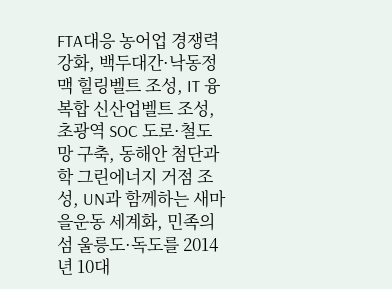FTA대응 농어업 경쟁력 강화, 백두대간·낙동정맥 힐링벨트 조성, IT 융복합 신산업벨트 조성, 초광역 SOC 도로·철도망 구축, 동해안 첨단과학 그린에너지 거점 조성, UN과 함께하는 새마을운동 세계화, 민족의 섬 울릉도·독도를 2014년 10대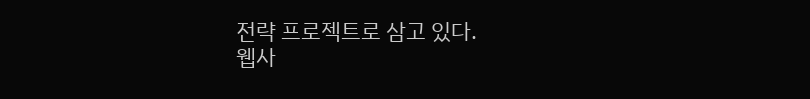전략 프로젝트로 삼고 있다.
웹사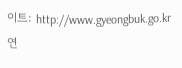이트: http://www.gyeongbuk.go.kr
연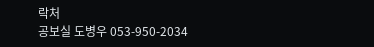락처
공보실 도병우 053-950-2034